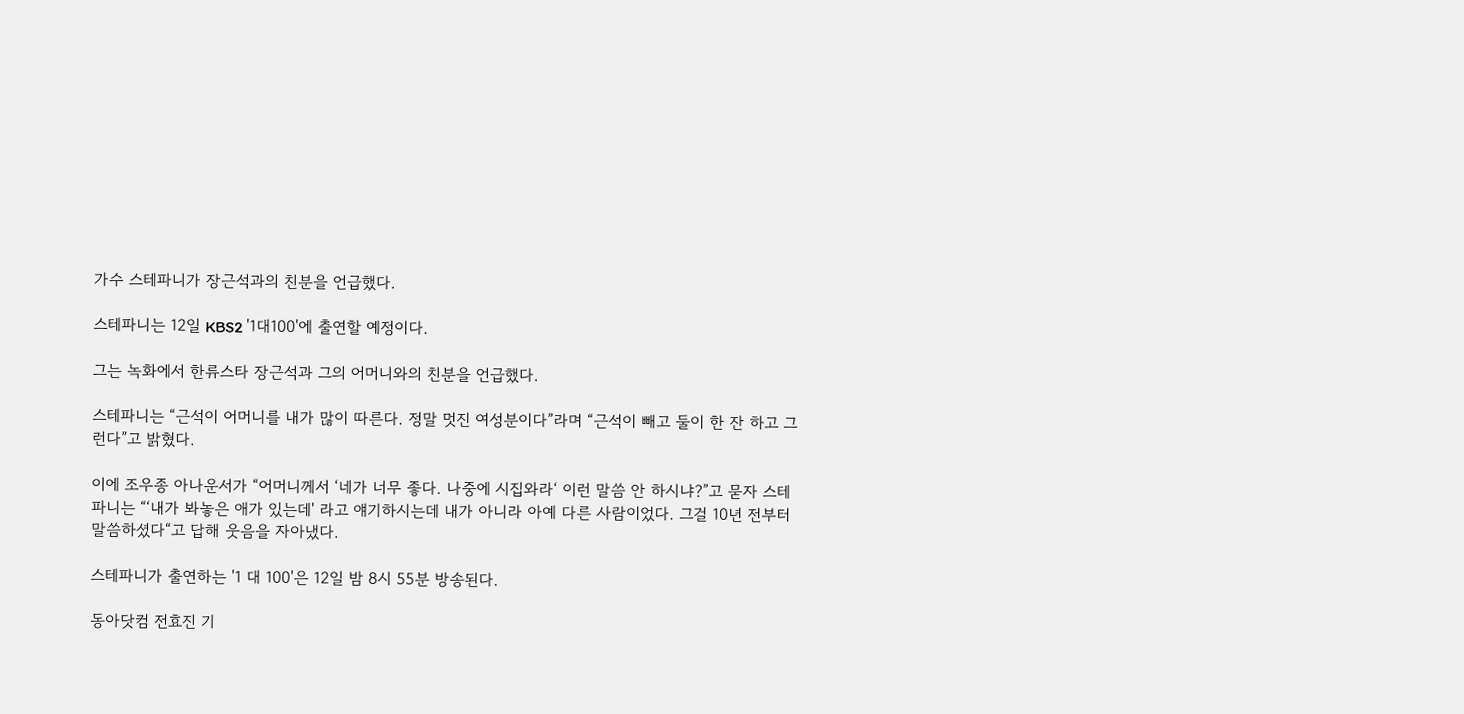가수 스테파니가 장근석과의 친분을 언급했다.

스테파니는 12일 KBS2 '1대100'에 출연할 예정이다.

그는 녹화에서 한류스타 장근석과 그의 어머니와의 친분을 언급했다.

스테파니는 “근석이 어머니를 내가 많이 따른다. 정말 멋진 여성분이다”라며 “근석이 빼고 둘이 한 잔 하고 그런다”고 밝혔다.

이에 조우종 아나운서가 “어머니께서 ‘네가 너무 좋다. 나중에 시집와라‘ 이런 말씀 안 하시냐?”고 묻자 스테파니는 “‘내가 봐놓은 애가 있는데' 라고 얘기하시는데 내가 아니라 아예 다른 사람이었다. 그걸 10년 전부터 말씀하셨다“고 답해 웃음을 자아냈다.

스테파니가 출연하는 '1 대 100'은 12일 밤 8시 55분 방송된다.

동아닷컴 전효진 기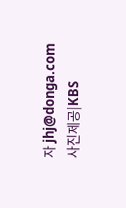자 jhj@donga.com
사진제공|KBS